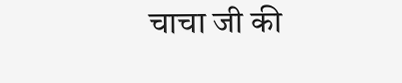चाचा जी की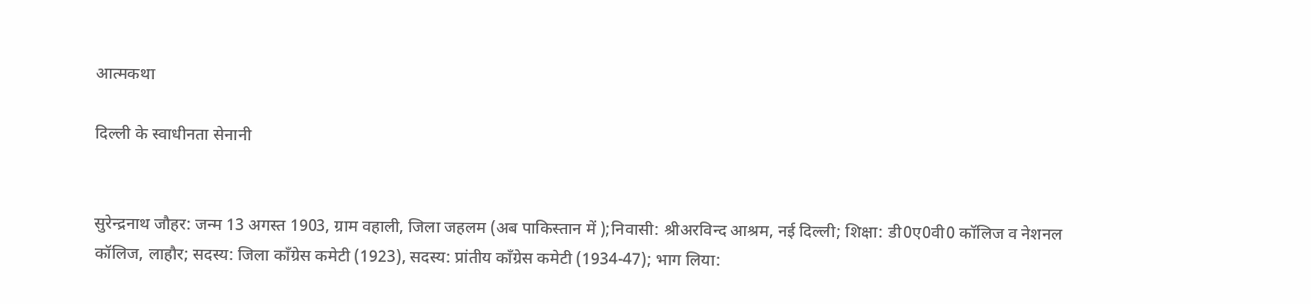आत्मकथा

दिल्ली के स्वाधीनता सेनानी


सुरेन्द्रनाथ जौहर: जन्म 13 अगस्त 1903, ग्राम वहाली, जिला जहलम (अब पाकिस्तान में );निवासी: श्रीअरविन्द आश्रम, नई दिल्ली; शिक्षा: डी0ए0वी0 कॉलिज व नेशनल कॉलिज, लाहौर; सदस्य: जिला काँग्रेस कमेटी (1923), सदस्य: प्रांतीय काँग्रेस कमेटी (1934-47); भाग लिया: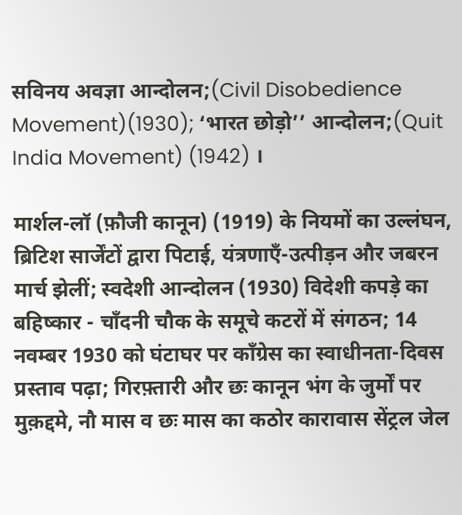सविनय अवज्ञा आन्दोलन;(Civil Disobedience Movement)(1930); ‘भारत छोड़ो’’ आन्दोलन;(Quit India Movement) (1942) ।

मार्शल-लॉ (फ़ौजी कानून) (1919) के नियमों का उल्लंघन, ब्रिटिश सार्जेंटों द्वारा पिटाई, यंत्रणाएँ-उत्पीड़न और जबरन मार्च झेलीं; स्वदेशी आन्दोलन (1930) विदेशी कपड़े का बहिष्कार - चाँदनी चौक के समूचे कटरों में संगठन; 14 नवम्बर 1930 को घंटाघर पर काँग्रेस का स्वाधीनता-दिवस प्रस्ताव पढ़ा; गिरफ़्तारी और छः कानून भंग के जुर्मों पर मुक़द्दमे, नौ मास व छः मास का कठोर कारावास सेंट्रल जेल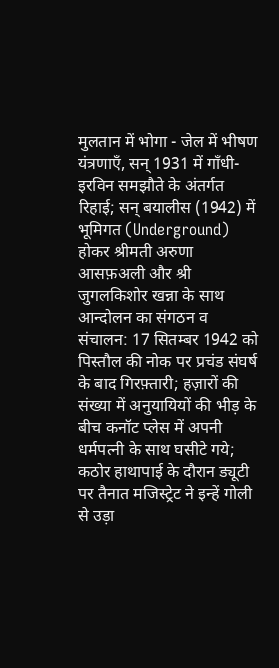मुलतान में भोगा - जेल में भीषण यंत्रणाएँ, सन् 1931 में गाँधी-इरविन समझौते के अंतर्गत रिहाई; सन् बयालीस (1942) में भूमिगत (Underground) होकर श्रीमती अरुणा आसफ़अली और श्री जुगलकिशोर खन्ना के साथ आन्दोलन का संगठन व संचालन: 17 सितम्बर 1942 को पिस्तौल की नोक पर प्रचंड संघर्ष के बाद गिरफ़्तारी; हज़ारों की संख्या में अनुयायियों की भीड़ के बीच कनॉट प्लेस में अपनी धर्मपत्नी के साथ घसीटे गये; कठोर हाथापाई के दौरान ड्यूटी पर तैनात मजिस्ट्रेट ने इन्हें गोली से उड़ा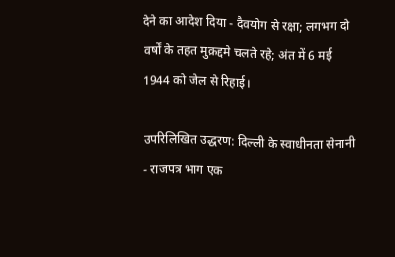देने का आदेश दिया - दैवयोग से रक्षा; लगभग दो वर्षों के तहत मुक़द्दमे चलते रहे; अंत में 6 मई 1944 को जेल से रिहाई।

उपरिलिखित उद्धरण: दिल्ली के स्वाधीनता सेनानी - राजपत्र भाग एक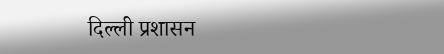दिल्ली प्रशासन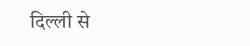दिल्ली से